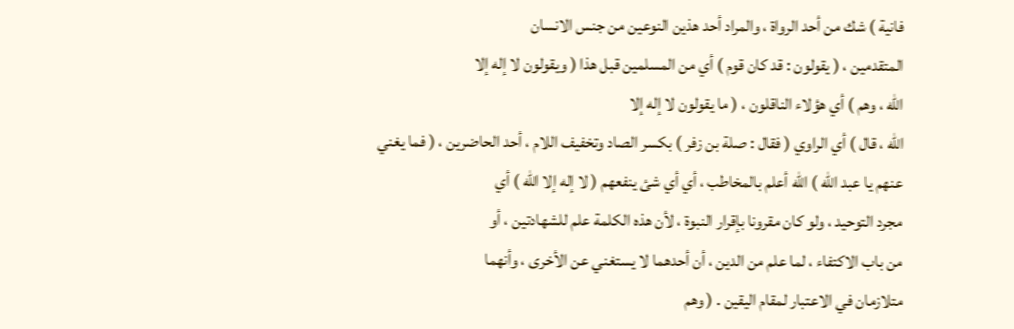فانية ) شك من أحد الرواة ، والمراد أحد هذين النوعين من جنس الانسان
المتقدمين ، ( يقولون : قد كان قوم ) أي من المسلمين قبل هذا ( ويقولون لا إله إلا
الله ، وهم ) أي هؤلاء الناقلون ، ( ما يقولون لا إله إلا
الله ، قال ) أي الراوي ( فقال : صلة بن زفر ) بكسر الصاد وتخفيف اللام ، أحد الحاضرين ، ( فما يغني
عنهم يا عبد الله ) الله أعلم بالمخاطب ، أي أي شئ ينفعهم ( لا إله إلا الله ) أي
مجرد التوحيد ، ولو كان مقرونا بإقرار النبوة ، لأن هذه الكلمة علم للشهادتين ، أو
من باب الاكتفاء ، لما علم من الدين ، أن أحدهما لا يستغني عن الأخرى ، وأنهما
متلازمان في الاعتبار لمقام اليقين . ( وهم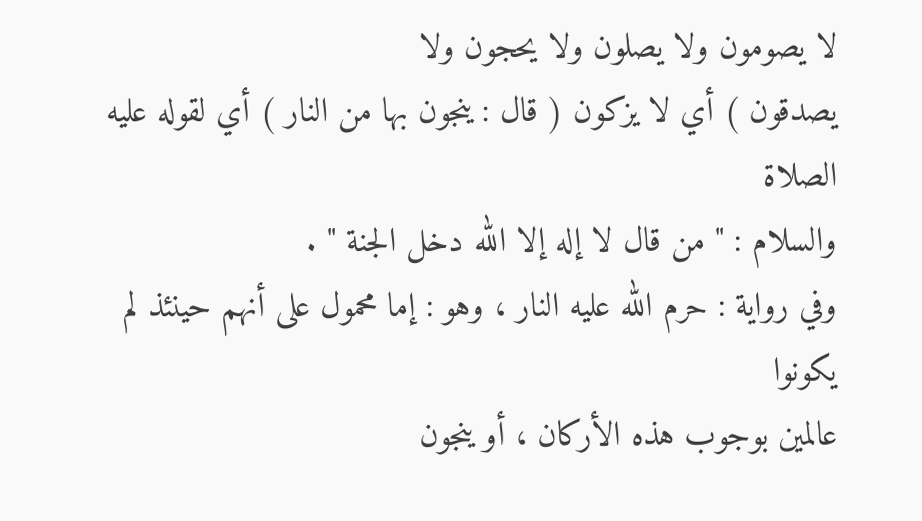لا يصومون ولا يصلون ولا يحجون ولا
يصدقون ) أي لا يزكون ( قال : ينجون بها من النار ) أي لقوله عليه الصلاة
والسلام : " من قال لا إله إلا الله دخل الجنة " .
وفي رواية : حرم الله عليه النار ، وهو : إما محمول على أنهم حينئذ لم يكونوا
عالمين بوجوب هذه الأركان ، أو ينجون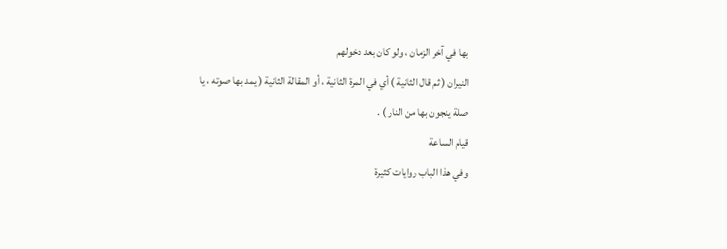بها في آخر الزمان ، ولو كان بعد دخولهم
النيران ( ثم قال الثانية ) أي في المرة الثانية ، أو المقالة الثانية ( يمد بها صوته ، يا
صلة ينجون بها من النار ) .
قيام الساعة
وفي هذا الباب روايات كثيرة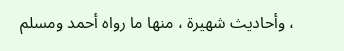، وأحاديث شهيرة ، منها ما رواه أحمد ومسلم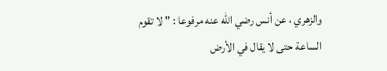والزهري ، عن أنس رضي الله عنه مرفوعا : " لا تقوم الساعة حتى لا يقال في الأرض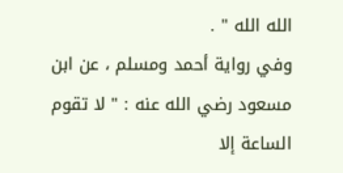الله الله " .
وفي رواية أحمد ومسلم ، عن ابن مسعود رضي الله عنه : " لا تقوم الساعة إلا